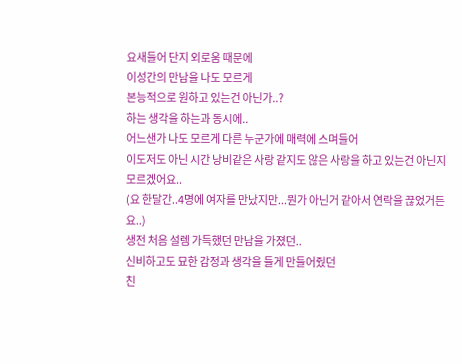요새들어 단지 외로움 때문에
이성간의 만남을 나도 모르게
본능적으로 원하고 있는건 아닌가..?
하는 생각을 하는과 동시에..
어느샌가 나도 모르게 다른 누군가에 매력에 스며들어
이도저도 아닌 시간 낭비같은 사랑 같지도 않은 사랑을 하고 있는건 아닌지 모르겠어요..
(요 한달간..4명에 여자를 만났지만...뭔가 아닌거 같아서 연락을 끊었거든요..)
생전 처음 설렘 가득했던 만남을 가졌던..
신비하고도 묘한 감정과 생각을 들게 만들어줬던
친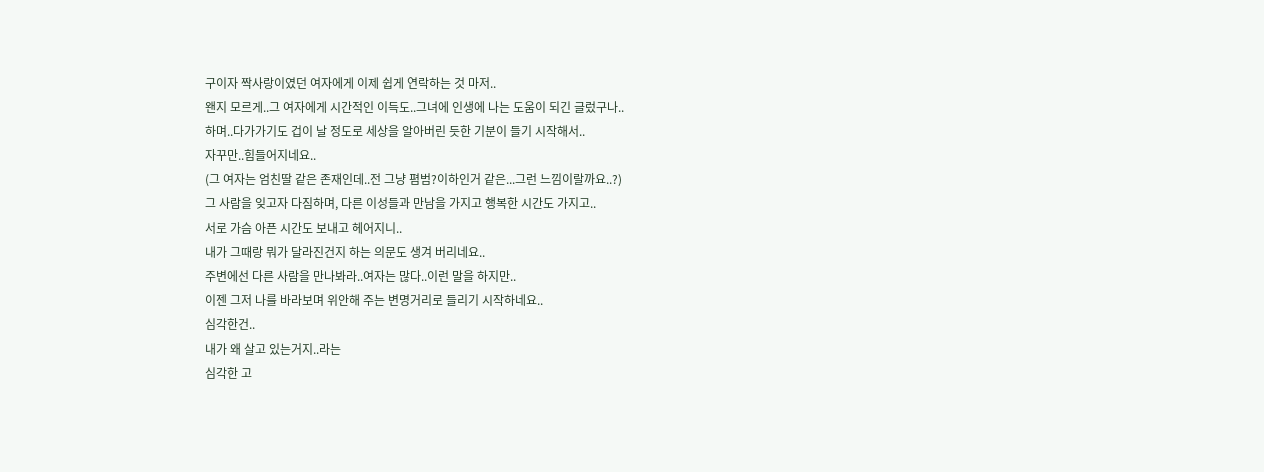구이자 짝사랑이였던 여자에게 이제 쉽게 연락하는 것 마저..
왠지 모르게..그 여자에게 시간적인 이득도..그녀에 인생에 나는 도움이 되긴 글렀구나..
하며..다가가기도 겁이 날 정도로 세상을 알아버린 듯한 기분이 들기 시작해서..
자꾸만..힘들어지네요..
(그 여자는 엄친딸 같은 존재인데..전 그냥 폄범?이하인거 같은...그런 느낌이랄까요..?)
그 사람을 잊고자 다짐하며, 다른 이성들과 만남을 가지고 행복한 시간도 가지고..
서로 가슴 아픈 시간도 보내고 헤어지니..
내가 그때랑 뭐가 달라진건지 하는 의문도 생겨 버리네요..
주변에선 다른 사람을 만나봐라..여자는 많다..이런 말을 하지만..
이젠 그저 나를 바라보며 위안해 주는 변명거리로 들리기 시작하네요..
심각한건..
내가 왜 살고 있는거지..라는
심각한 고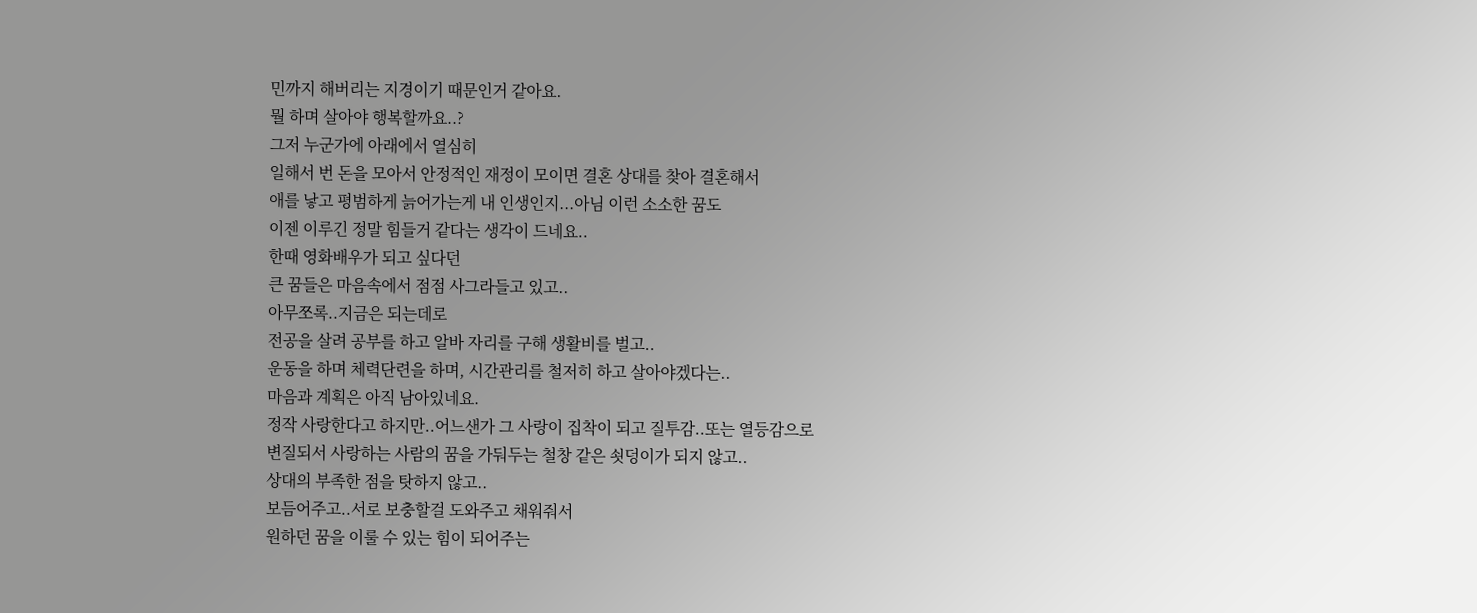민까지 해버리는 지경이기 때문인거 같아요.
뭘 하며 살아야 행복할까요..?
그저 누군가에 아래에서 열심히
일해서 번 돈을 모아서 안정적인 재정이 모이면 결혼 상대를 찾아 결혼해서
애를 낳고 평범하게 늙어가는게 내 인생인지...아님 이런 소소한 꿈도
이젠 이루긴 정말 힘들거 같다는 생각이 드네요..
한때 영화배우가 되고 싶다던
큰 꿈들은 마음속에서 점점 사그라들고 있고..
아무쪼록..지금은 되는데로
전공을 살려 공부를 하고 알바 자리를 구해 생활비를 벌고..
운동을 하며 체력단련을 하며, 시간관리를 철저히 하고 살아야겠다는..
마음과 계획은 아직 남아있네요.
정작 사랑한다고 하지만..어느샌가 그 사랑이 집착이 되고 질투감..또는 열등감으로
변질되서 사랑하는 사람의 꿈을 가둬두는 철창 같은 쇳덩이가 되지 않고..
상대의 부족한 점을 탓하지 않고..
보듬어주고..서로 보충할걸 도와주고 채워줘서
원하던 꿈을 이룰 수 있는 힘이 되어주는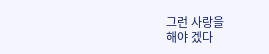그런 사랑을
해야 겠다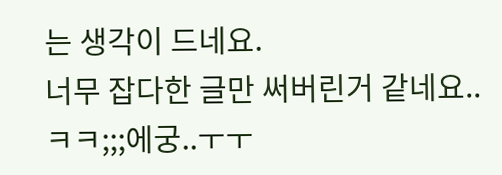는 생각이 드네요.
너무 잡다한 글만 써버린거 같네요..ㅋㅋ;;;에궁..ㅜㅜ